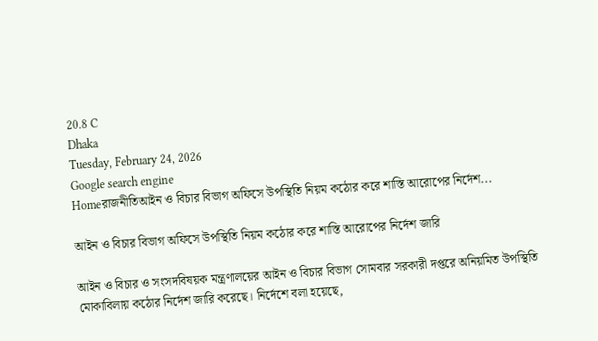20.8 C
Dhaka
Tuesday, February 24, 2026
Google search engine
Homeরাজনীতিআইন ও বিচার বিভাগ অফিসে উপস্থিতি নিয়ম কঠোর করে শাস্তি আরোপের নির্দেশ...

আইন ও বিচার বিভাগ অফিসে উপস্থিতি নিয়ম কঠোর করে শাস্তি আরোপের নির্দেশ জারি

আইন ও বিচার ও সংসদবিষয়ক মন্ত্রণালয়ের আইন ও বিচার বিভাগ সোমবার সরকারী দপ্তরে অনিয়মিত উপস্থিতি মোকাবিলায় কঠোর নির্দেশ জারি করেছে। নির্দেশে বলা হয়েছে,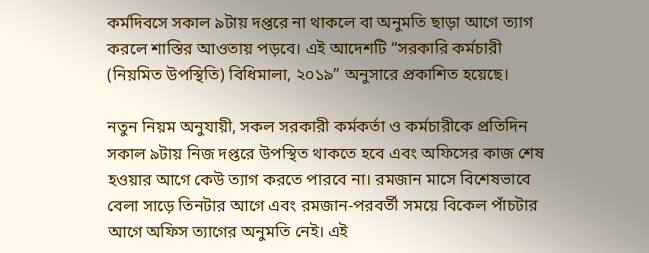কর্মদিবসে সকাল ৯টায় দপ্তরে না থাকলে বা অনুমতি ছাড়া আগে ত্যাগ করলে শাস্তির আওতায় পড়বে। এই আদেশটি “সরকারি কর্মচারী (নিয়মিত উপস্থিতি) বিধিমালা, ২০১৯” অনুসারে প্রকাশিত হয়েছে।

নতুন নিয়ম অনুযায়ী, সকল সরকারী কর্মকর্তা ও কর্মচারীকে প্রতিদিন সকাল ৯টায় নিজ দপ্তরে উপস্থিত থাকতে হবে এবং অফিসের কাজ শেষ হওয়ার আগে কেউ ত্যাগ করতে পারবে না। রমজান মাসে বিশেষভাবে বেলা সাড়ে তিনটার আগে এবং রমজান-পরবর্তী সময়ে বিকেল পাঁচটার আগে অফিস ত্যাগের অনুমতি নেই। এই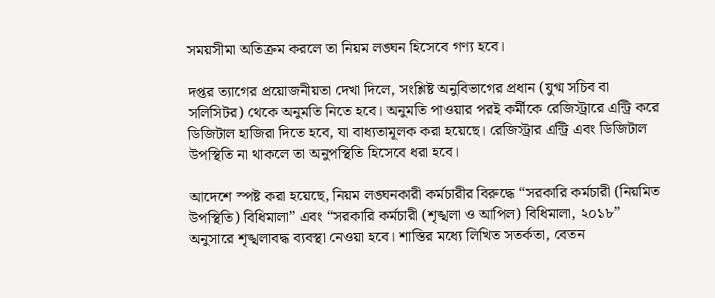সময়সীমা অতিক্রম করলে তা নিয়ম লঙ্ঘন হিসেবে গণ্য হবে।

দপ্তর ত্যাগের প্রয়োজনীয়তা দেখা দিলে, সংশ্লিষ্ট অনুবিভাগের প্রধান (যুগ্ম সচিব বা সলিসিটর) থেকে অনুমতি নিতে হবে। অনুমতি পাওয়ার পরই কর্মীকে রেজিস্ট্রারে এন্ট্রি করে ডিজিটাল হাজিরা দিতে হবে, যা বাধ্যতামূলক করা হয়েছে। রেজিস্ট্রার এন্ট্রি এবং ডিজিটাল উপস্থিতি না থাকলে তা অনুপস্থিতি হিসেবে ধরা হবে।

আদেশে স্পষ্ট করা হয়েছে, নিয়ম লঙ্ঘনকারী কর্মচারীর বিরুদ্ধে “সরকারি কর্মচারী (নিয়মিত উপস্থিতি) বিধিমালা” এবং “সরকারি কর্মচারী (শৃঙ্খলা ও আপিল) বিধিমালা, ২০১৮” অনুসারে শৃঙ্খলাবদ্ধ ব্যবস্থা নেওয়া হবে। শাস্তির মধ্যে লিখিত সতর্কতা, বেতন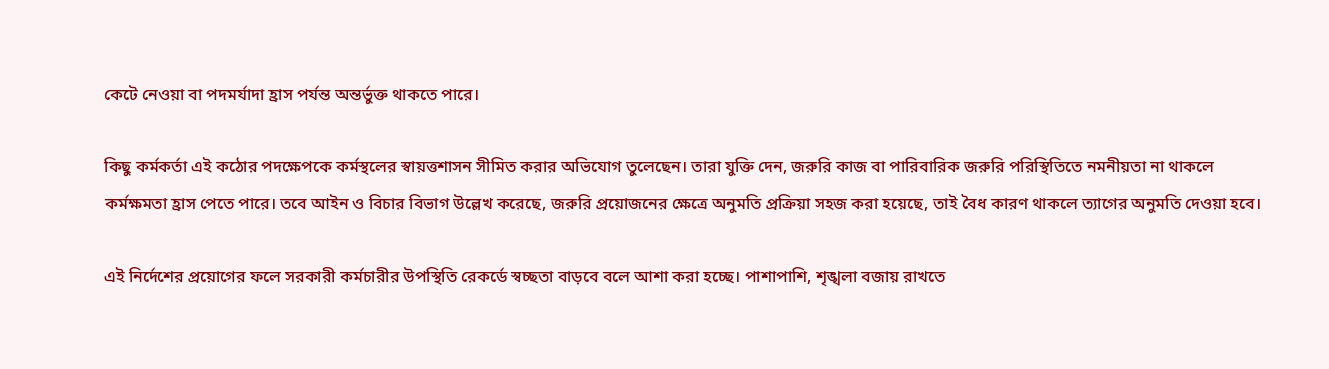কেটে নেওয়া বা পদমর্যাদা হ্রাস পর্যন্ত অন্তর্ভুক্ত থাকতে পারে।

কিছু কর্মকর্তা এই কঠোর পদক্ষেপকে কর্মস্থলের স্বায়ত্তশাসন সীমিত করার অভিযোগ তুলেছেন। তারা যুক্তি দেন, জরুরি কাজ বা পারিবারিক জরুরি পরিস্থিতিতে নমনীয়তা না থাকলে কর্মক্ষমতা হ্রাস পেতে পারে। তবে আইন ও বিচার বিভাগ উল্লেখ করেছে, জরুরি প্রয়োজনের ক্ষেত্রে অনুমতি প্রক্রিয়া সহজ করা হয়েছে, তাই বৈধ কারণ থাকলে ত্যাগের অনুমতি দেওয়া হবে।

এই নির্দেশের প্রয়োগের ফলে সরকারী কর্মচারীর উপস্থিতি রেকর্ডে স্বচ্ছতা বাড়বে বলে আশা করা হচ্ছে। পাশাপাশি, শৃঙ্খলা বজায় রাখতে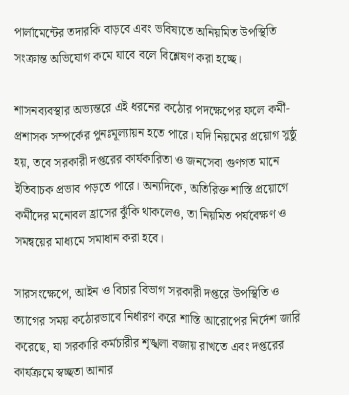পার্লামেন্টের তদারকি বাড়বে এবং ভবিষ্যতে অনিয়মিত উপস্থিতি সংক্রান্ত অভিযোগ কমে যাবে বলে বিশ্লেষণ করা হচ্ছে।

শাসনব্যবস্থার অভ্যন্তরে এই ধরনের কঠোর পদক্ষেপের ফলে কর্মী-প্রশাসক সম্পর্কের পুনঃমূল্যায়ন হতে পারে। যদি নিয়মের প্রয়োগ সুষ্ঠু হয়, তবে সরকারী দপ্তরের কার্যকারিতা ও জনসেবা গুণগত মানে ইতিবাচক প্রভাব পড়তে পারে। অন্যদিকে, অতিরিক্ত শাস্তি প্রয়োগে কর্মীদের মনোবল হ্রাসের ঝুঁকি থাকলেও, তা নিয়মিত পর্যবেক্ষণ ও সমন্বয়ের মাধ্যমে সমাধান করা হবে।

সারসংক্ষেপে, আইন ও বিচার বিভাগ সরকারী দপ্তরে উপস্থিতি ও ত্যাগের সময় কঠোরভাবে নির্ধারণ করে শাস্তি আরোপের নির্দেশ জারি করেছে, যা সরকারি কর্মচারীর শৃঙ্খলা বজায় রাখতে এবং দপ্তরের কার্যক্রমে স্বচ্ছতা আনার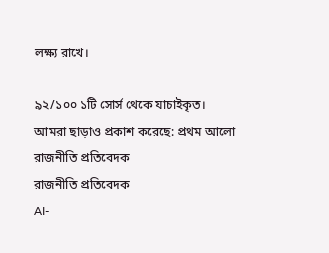লক্ষ্য রাখে।

৯২/১০০ ১টি সোর্স থেকে যাচাইকৃত।
আমরা ছাড়াও প্রকাশ করেছে: প্রথম আলো
রাজনীতি প্রতিবেদক
রাজনীতি প্রতিবেদক
AI-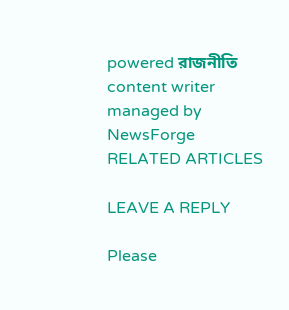powered রাজনীতি content writer managed by NewsForge
RELATED ARTICLES

LEAVE A REPLY

Please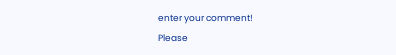enter your comment!
Please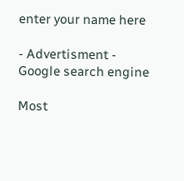enter your name here

- Advertisment -
Google search engine

Most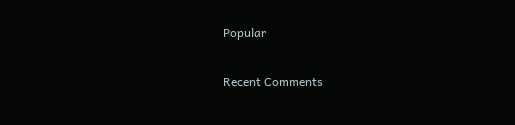Popular

Recent Comments